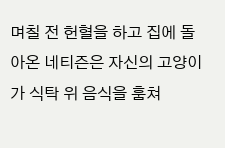며칠 전 헌혈을 하고 집에 돌아온 네티즌은 자신의 고양이가 식탁 위 음식을 훔쳐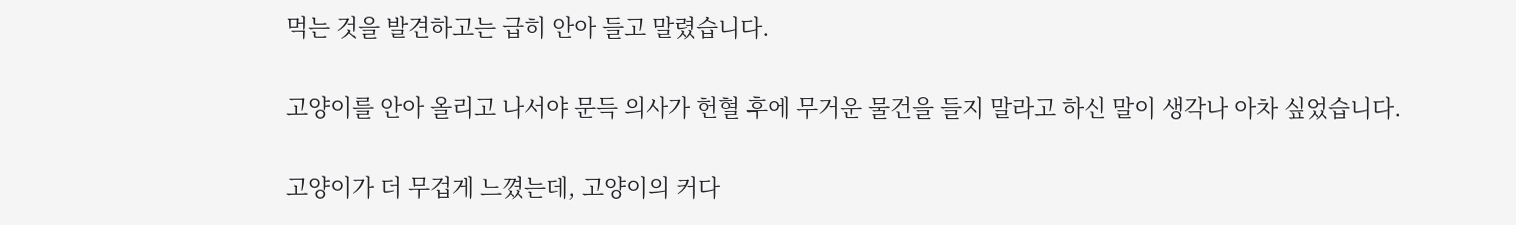먹는 것을 발견하고는 급히 안아 들고 말렸습니다.

고양이를 안아 올리고 나서야 문득 의사가 헌혈 후에 무거운 물건을 들지 말라고 하신 말이 생각나 아차 싶었습니다.

고양이가 더 무겁게 느꼈는데, 고양이의 커다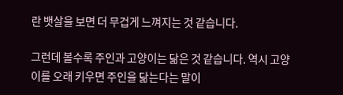란 뱃살을 보면 더 무겁게 느껴지는 것 같습니다.

그런데 볼수록 주인과 고양이는 닮은 것 같습니다. 역시 고양이를 오래 키우면 주인을 닮는다는 말이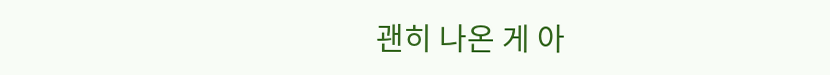괜히 나온 게 아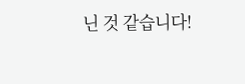닌 것 같습니다!